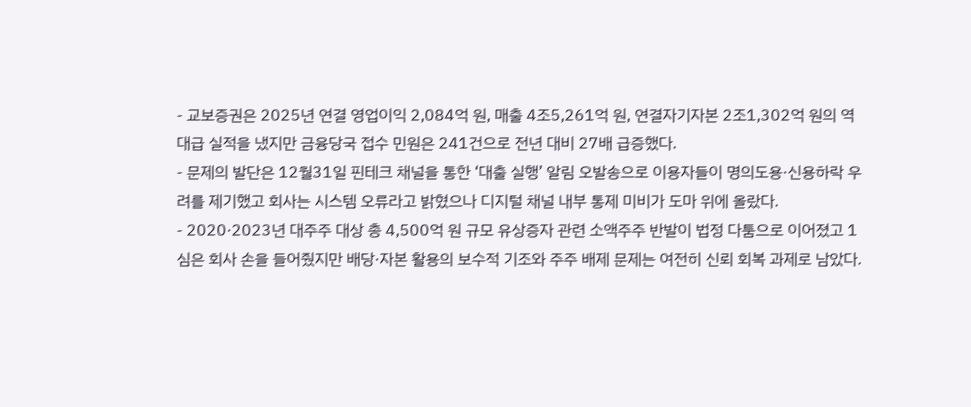- 교보증권은 2025년 연결 영업이익 2,084억 원, 매출 4조5,261억 원, 연결자기자본 2조1,302억 원의 역대급 실적을 냈지만 금융당국 접수 민원은 241건으로 전년 대비 27배 급증했다.
- 문제의 발단은 12월31일 핀테크 채널을 통한 ‘대출 실행’ 알림 오발송으로 이용자들이 명의도용·신용하락 우려를 제기했고 회사는 시스템 오류라고 밝혔으나 디지털 채널 내부 통제 미비가 도마 위에 올랐다.
- 2020·2023년 대주주 대상 총 4,500억 원 규모 유상증자 관련 소액주주 반발이 법정 다툼으로 이어졌고 1심은 회사 손을 들어줬지만 배당·자본 활용의 보수적 기조와 주주 배제 문제는 여전히 신뢰 회복 과제로 남았다.